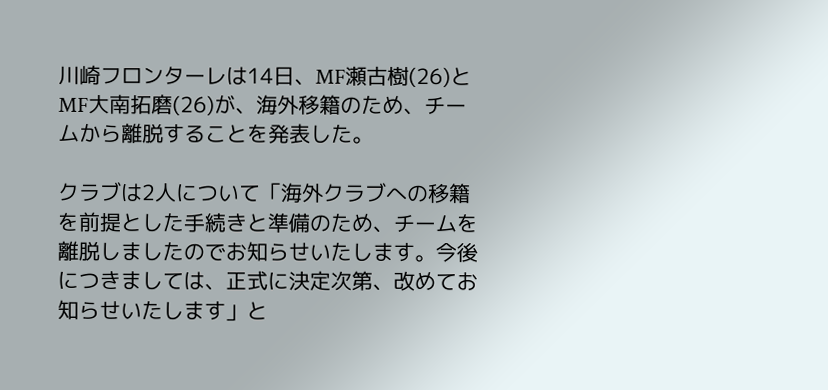川崎フロンターレは14日、MF瀬古樹(26)とMF大南拓磨(26)が、海外移籍のため、チームから離脱することを発表した。

クラブは2人について「海外クラブへの移籍を前提とした手続きと準備のため、チームを離脱しましたのでお知らせいたします。今後につきましては、正式に決定次第、改めてお知らせいたします」と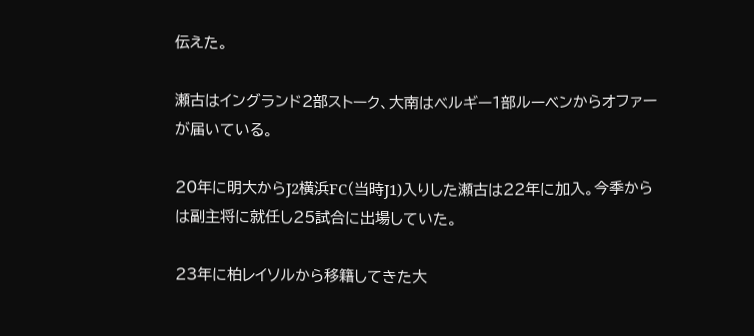伝えた。

瀬古はイングランド2部ストーク、大南はベルギー1部ルーベンからオファーが届いている。

20年に明大からJ2横浜FC(当時J1)入りした瀬古は22年に加入。今季からは副主将に就任し25試合に出場していた。

23年に柏レイソルから移籍してきた大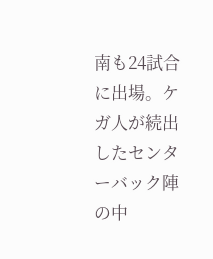南も24試合に出場。ケガ人が続出したセンターバック陣の中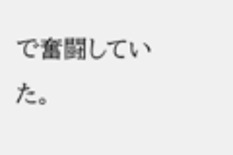で奮闘していた。